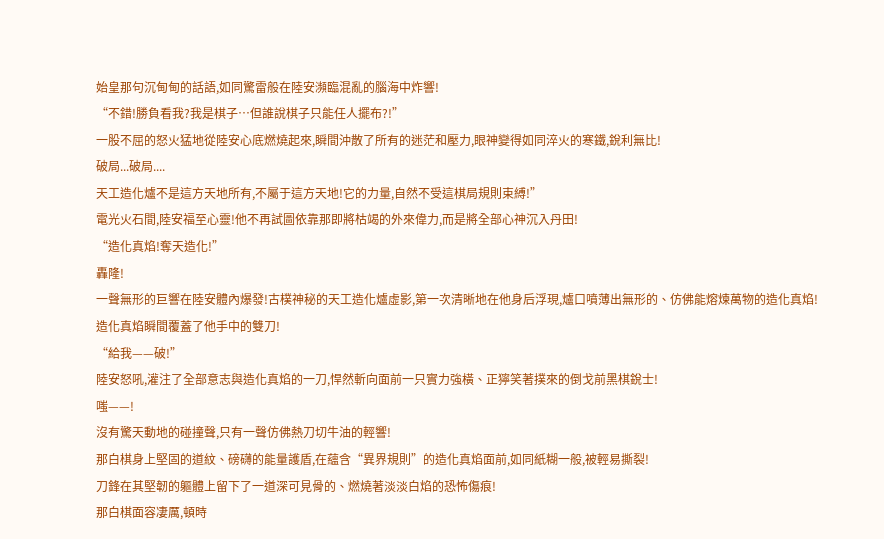始皇那句沉甸甸的話語,如同驚雷般在陸安瀕臨混亂的腦海中炸響!
“不錯!勝負看我?我是棋子…但誰說棋子只能任人擺布?!”
一股不屈的怒火猛地從陸安心底燃燒起來,瞬間沖散了所有的迷茫和壓力,眼神變得如同淬火的寒鐵,銳利無比!
破局...破局....
天工造化爐不是這方天地所有,不屬于這方天地!它的力量,自然不受這棋局規則束縛!”
電光火石間,陸安福至心靈!他不再試圖依靠那即將枯竭的外來偉力,而是將全部心神沉入丹田!
“造化真焰!奪天造化!”
轟隆!
一聲無形的巨響在陸安體內爆發!古樸神秘的天工造化爐虛影,第一次清晰地在他身后浮現,爐口噴薄出無形的、仿佛能熔煉萬物的造化真焰!
造化真焰瞬間覆蓋了他手中的雙刀!
“給我——破!”
陸安怒吼,灌注了全部意志與造化真焰的一刀,悍然斬向面前一只實力強橫、正獰笑著撲來的倒戈前黑棋銳士!
嗤——!
沒有驚天動地的碰撞聲,只有一聲仿佛熱刀切牛油的輕響!
那白棋身上堅固的道紋、磅礴的能量護盾,在蘊含“異界規則”的造化真焰面前,如同紙糊一般,被輕易撕裂!
刀鋒在其堅韌的軀體上留下了一道深可見骨的、燃燒著淡淡白焰的恐怖傷痕!
那白棋面容凄厲,頓時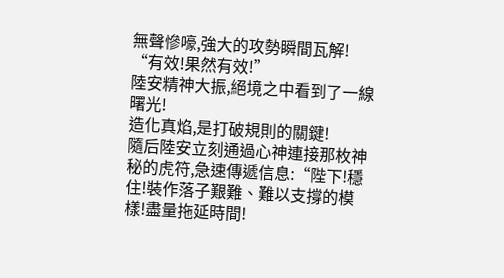無聲慘嚎,強大的攻勢瞬間瓦解!
“有效!果然有效!”
陸安精神大振,絕境之中看到了一線曙光!
造化真焰,是打破規則的關鍵!
隨后陸安立刻通過心神連接那枚神秘的虎符,急速傳遞信息:“陛下!穩住!裝作落子艱難、難以支撐的模樣!盡量拖延時間!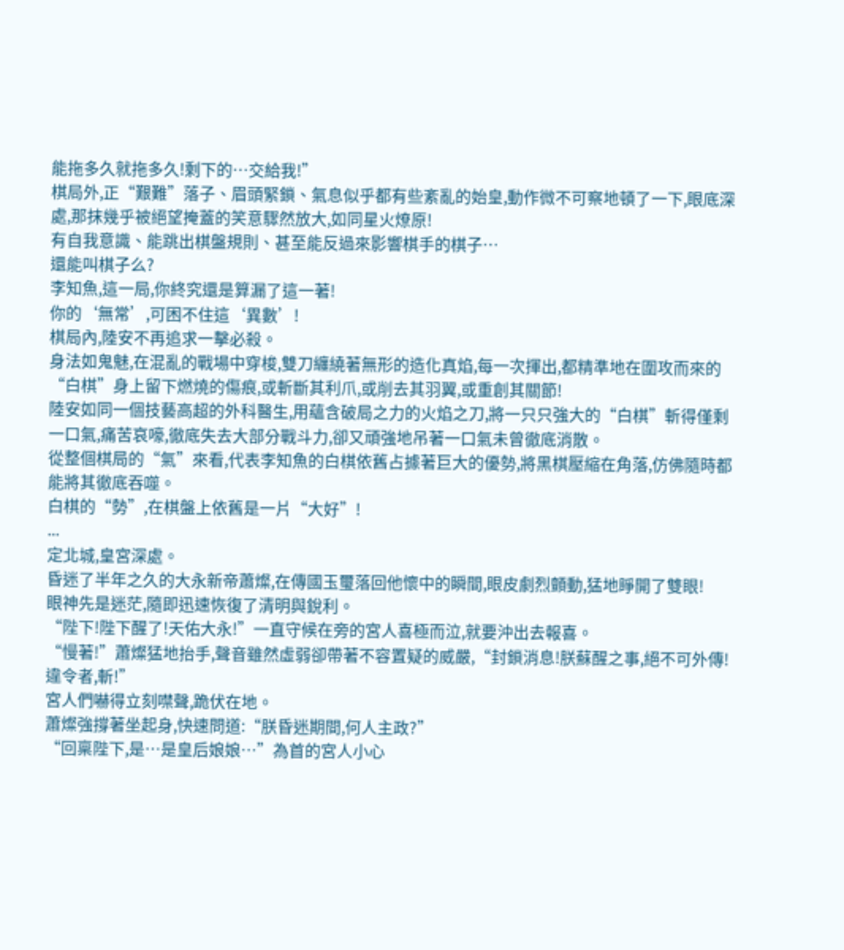能拖多久就拖多久!剩下的…交給我!”
棋局外,正“艱難”落子、眉頭緊鎖、氣息似乎都有些紊亂的始皇,動作微不可察地頓了一下,眼底深處,那抹幾乎被絕望掩蓋的笑意驟然放大,如同星火燎原!
有自我意識、能跳出棋盤規則、甚至能反過來影響棋手的棋子…
還能叫棋子么?
李知魚,這一局,你終究還是算漏了這一著!
你的‘無常’,可困不住這‘異數’!
棋局內,陸安不再追求一擊必殺。
身法如鬼魅,在混亂的戰場中穿梭,雙刀纏繞著無形的造化真焰,每一次揮出,都精準地在圍攻而來的“白棋”身上留下燃燒的傷痕,或斬斷其利爪,或削去其羽翼,或重創其關節!
陸安如同一個技藝高超的外科醫生,用蘊含破局之力的火焰之刀,將一只只強大的“白棋”斬得僅剩一口氣,痛苦哀嚎,徹底失去大部分戰斗力,卻又頑強地吊著一口氣未曾徹底消散。
從整個棋局的“氣”來看,代表李知魚的白棋依舊占據著巨大的優勢,將黑棋壓縮在角落,仿佛隨時都能將其徹底吞噬。
白棋的“勢”,在棋盤上依舊是一片“大好”!
...
定北城,皇宮深處。
昏迷了半年之久的大永新帝蕭燦,在傳國玉璽落回他懷中的瞬間,眼皮劇烈顫動,猛地睜開了雙眼!
眼神先是迷茫,隨即迅速恢復了清明與銳利。
“陛下!陛下醒了!天佑大永!”一直守候在旁的宮人喜極而泣,就要沖出去報喜。
“慢著!”蕭燦猛地抬手,聲音雖然虛弱卻帶著不容置疑的威嚴,“封鎖消息!朕蘇醒之事,絕不可外傳!違令者,斬!”
宮人們嚇得立刻噤聲,跪伏在地。
蕭燦強撐著坐起身,快速問道:“朕昏迷期間,何人主政?”
“回稟陛下,是…是皇后娘娘…”為首的宮人小心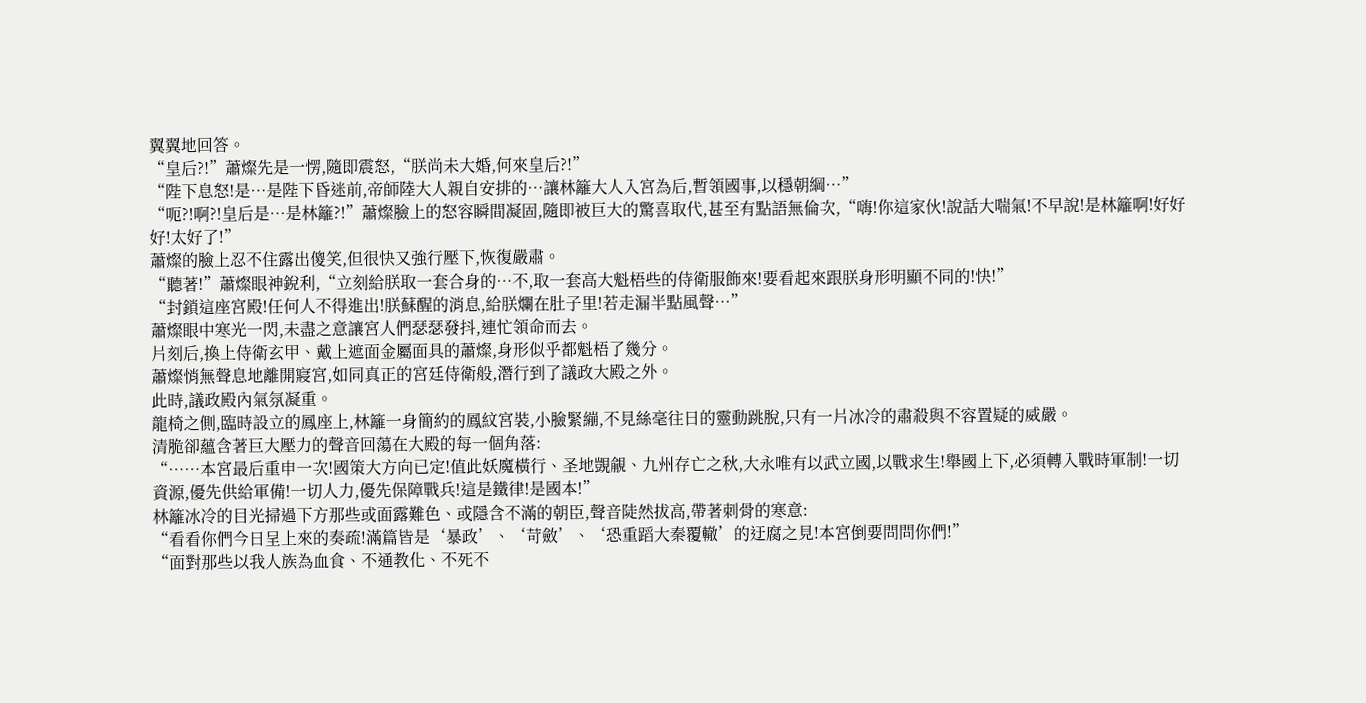翼翼地回答。
“皇后?!”蕭燦先是一愣,隨即震怒,“朕尚未大婚,何來皇后?!”
“陛下息怒!是…是陛下昏迷前,帝師陸大人親自安排的…讓林籬大人入宮為后,暫領國事,以穩朝綱…”
“呃?!啊?!皇后是…是林籬?!”蕭燦臉上的怒容瞬間凝固,隨即被巨大的驚喜取代,甚至有點語無倫次,“嗨!你這家伙!說話大喘氣!不早說!是林籬啊!好好好!太好了!”
蕭燦的臉上忍不住露出傻笑,但很快又強行壓下,恢復嚴肅。
“聽著!”蕭燦眼神銳利,“立刻給朕取一套合身的…不,取一套高大魁梧些的侍衛服飾來!要看起來跟朕身形明顯不同的!快!”
“封鎖這座宮殿!任何人不得進出!朕蘇醒的消息,給朕爛在肚子里!若走漏半點風聲…”
蕭燦眼中寒光一閃,未盡之意讓宮人們瑟瑟發抖,連忙領命而去。
片刻后,換上侍衛玄甲、戴上遮面金屬面具的蕭燦,身形似乎都魁梧了幾分。
蕭燦悄無聲息地離開寢宮,如同真正的宮廷侍衛般,潛行到了議政大殿之外。
此時,議政殿內氣氛凝重。
龍椅之側,臨時設立的鳳座上,林籬一身簡約的鳳紋宮裝,小臉緊繃,不見絲毫往日的靈動跳脫,只有一片冰冷的肅殺與不容置疑的威嚴。
清脆卻蘊含著巨大壓力的聲音回蕩在大殿的每一個角落:
“……本宮最后重申一次!國策大方向已定!值此妖魔橫行、圣地覬覦、九州存亡之秋,大永唯有以武立國,以戰求生!舉國上下,必須轉入戰時軍制!一切資源,優先供給軍備!一切人力,優先保障戰兵!這是鐵律!是國本!”
林籬冰冷的目光掃過下方那些或面露難色、或隱含不滿的朝臣,聲音陡然拔高,帶著刺骨的寒意:
“看看你們今日呈上來的奏疏!滿篇皆是‘暴政’、‘苛斂’、‘恐重蹈大秦覆轍’的迂腐之見!本宮倒要問問你們!”
“面對那些以我人族為血食、不通教化、不死不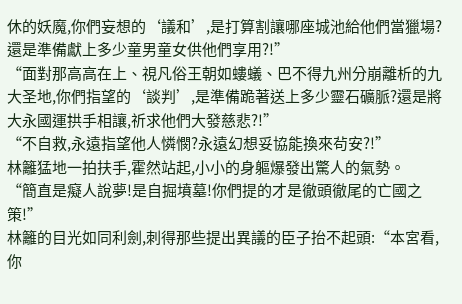休的妖魔,你們妄想的‘議和’,是打算割讓哪座城池給他們當獵場?還是準備獻上多少童男童女供他們享用?!”
“面對那高高在上、視凡俗王朝如螻蟻、巴不得九州分崩離析的九大圣地,你們指望的‘談判’,是準備跪著送上多少靈石礦脈?還是將大永國運拱手相讓,祈求他們大發慈悲?!”
“不自救,永遠指望他人憐憫?永遠幻想妥協能換來茍安?!”
林籬猛地一拍扶手,霍然站起,小小的身軀爆發出驚人的氣勢。
“簡直是癡人說夢!是自掘墳墓!你們提的才是徹頭徹尾的亡國之策!”
林籬的目光如同利劍,刺得那些提出異議的臣子抬不起頭:“本宮看,你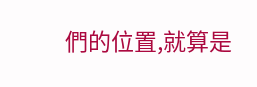們的位置,就算是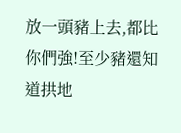放一頭豬上去,都比你們強!至少豬還知道拱地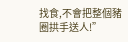找食,不會把整個豬圈拱手送人!”